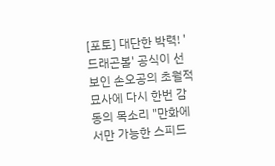[포토] 대단한 박력! '드래곤볼' 공식이 선보인 손오공의 초월적 묘사에 다시 한번 감동의 목소리 "만화에서만 가능한 스피드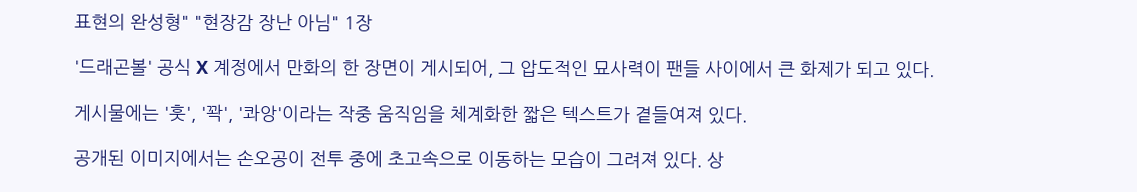표현의 완성형" "현장감 장난 아님" 1장

'드래곤볼' 공식 X 계정에서 만화의 한 장면이 게시되어, 그 압도적인 묘사력이 팬들 사이에서 큰 화제가 되고 있다.

게시물에는 '훗', '꽉', '콰앙'이라는 작중 움직임을 체계화한 짧은 텍스트가 곁들여져 있다.

공개된 이미지에서는 손오공이 전투 중에 초고속으로 이동하는 모습이 그려져 있다. 상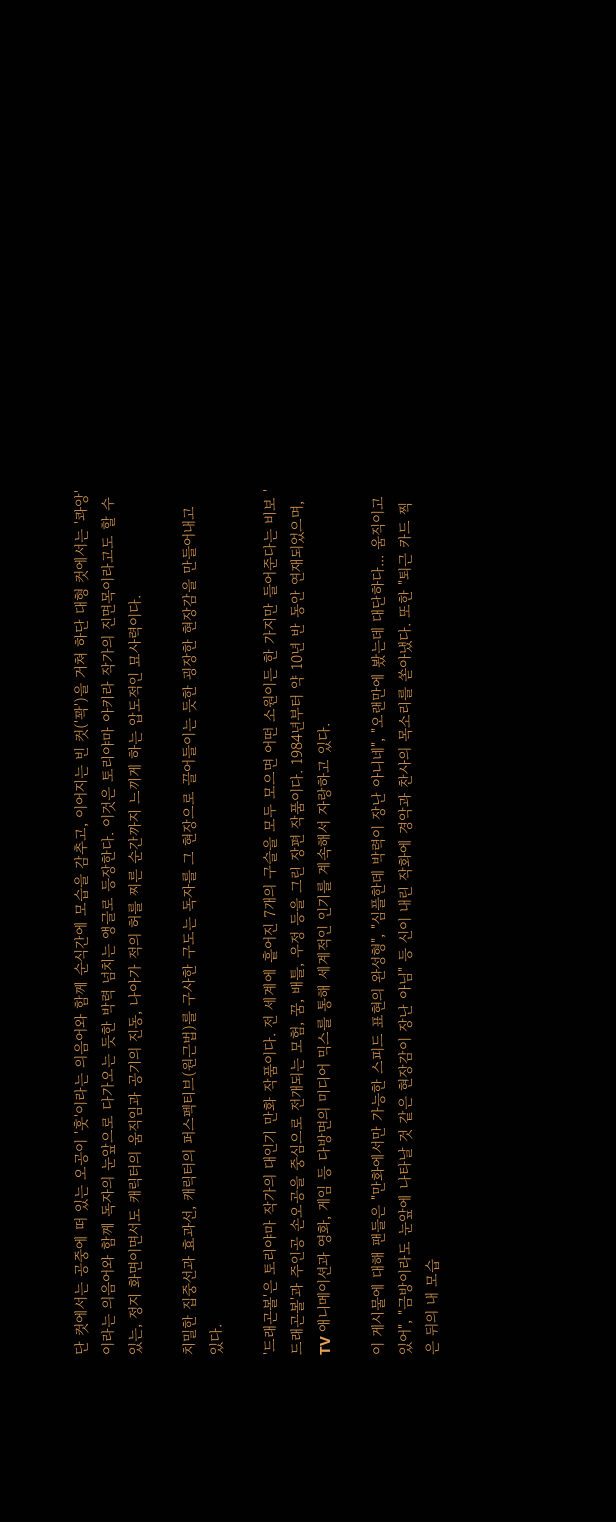단 컷에서는 공중에 떠 있는 오공이 '훗'이라는 의음어와 함께 순식간에 모습을 감추고, 이어지는 빈 컷('꽉')을 거쳐 하단 대형 컷에서는 '콰앙'이라는 의음어와 함께 독자의 눈앞으로 다가오는 듯한 박력 넘치는 앵글로 등장한다. 이것은 토리야마 아키라 작가의 진면목이라고도 할 수 있는, 정지 화면이면서도 캐릭터의 움직임과 공기의 진동, 나아가 적의 허를 찌른 순간까지 느끼게 하는 압도적인 묘사력이다.

치밀한 집중선과 효과선, 캐릭터의 퍼스펙티브(원근법)를 구사한 구도는 독자를 그 현장으로 끌어들이는 듯한 굉장한 현장감을 만들어내고 있다.

'드래곤볼'은 토리야마 작가의 대인기 만화 작품이다. 전 세계에 흩어진 7개의 구슬을 모두 모으면 어떤 소원이든 한 가지만 들어준다는 비보 '드래곤볼'과 주인공 손오공을 중심으로 전개되는 모험, 꿈, 배틀, 우정 등을 그린 장편 작품이다. 1984년부터 약 10년 반 동안 연재되었으며, TV 애니메이션과 영화, 게임 등 다방면의 미디어 믹스를 통해 세계적인 인기를 계속해서 자랑하고 있다.

이 게시물에 대해 팬들은 "만화에서만 가능한 스피드 표현의 완성형", "심플한데 박력이 장난 아니네", "오랜만에 봤는데 대단하다... 움직이고 있어", "금방이라도 눈앞에 나타날 것 같은 현장감이 장난 아님" 등 신이 내린 작화에 경악과 찬사의 목소리를 쏟아냈다. 또한 "퇴근 카드 찍은 뒤의 내 모습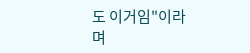도 이거임"이라며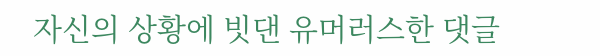자신의 상황에 빗댄 유머러스한 댓글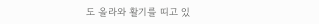도 올라와 활기를 띠고 있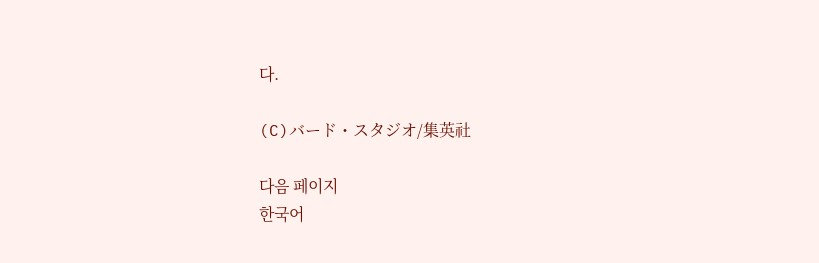다.

(C)バード・スタジオ/集英社

다음 페이지
한국어